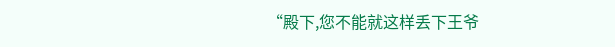“殿下,您不能就这样丢下王爷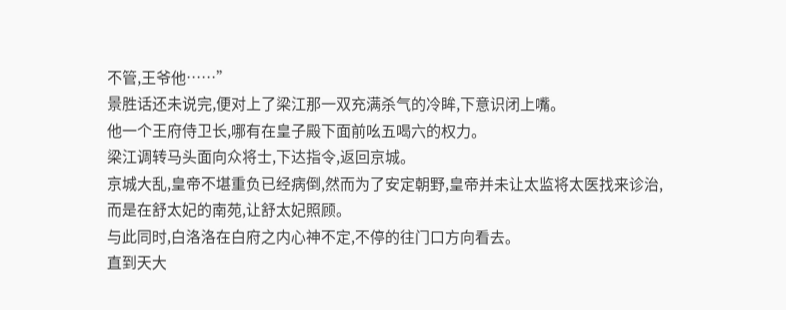不管,王爷他……”
景胜话还未说完,便对上了梁江那一双充满杀气的冷眸,下意识闭上嘴。
他一个王府侍卫长,哪有在皇子殿下面前吆五喝六的权力。
梁江调转马头面向众将士,下达指令,返回京城。
京城大乱,皇帝不堪重负已经病倒,然而为了安定朝野,皇帝并未让太监将太医找来诊治,而是在舒太妃的南苑,让舒太妃照顾。
与此同时,白洛洛在白府之内心神不定,不停的往门口方向看去。
直到天大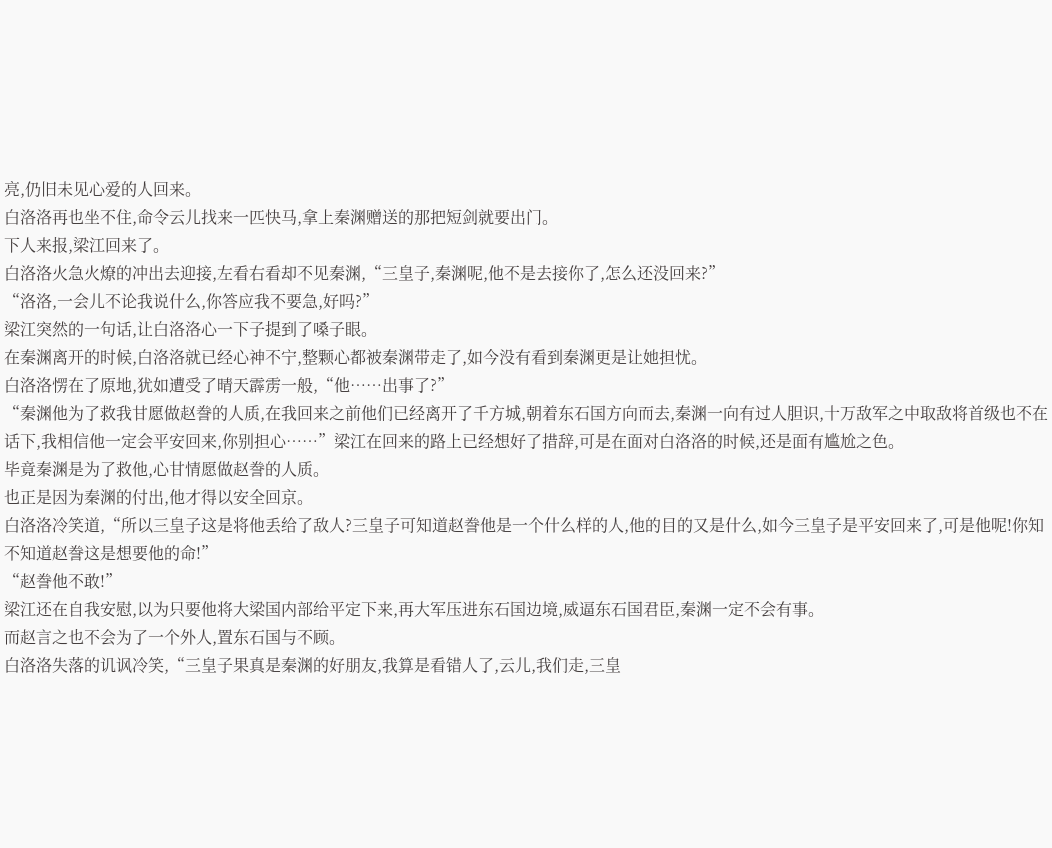亮,仍旧未见心爱的人回来。
白洛洛再也坐不住,命令云儿找来一匹快马,拿上秦渊赠送的那把短剑就要出门。
下人来报,梁江回来了。
白洛洛火急火燎的冲出去迎接,左看右看却不见秦渊,“三皇子,秦渊呢,他不是去接你了,怎么还没回来?”
“洛洛,一会儿不论我说什么,你答应我不要急,好吗?”
梁江突然的一句话,让白洛洛心一下子提到了嗓子眼。
在秦渊离开的时候,白洛洛就已经心神不宁,整颗心都被秦渊带走了,如今没有看到秦渊更是让她担忧。
白洛洛愣在了原地,犹如遭受了晴天霹雳一般,“他……出事了?”
“秦渊他为了救我甘愿做赵誊的人质,在我回来之前他们已经离开了千方城,朝着东石国方向而去,秦渊一向有过人胆识,十万敌军之中取敌将首级也不在话下,我相信他一定会平安回来,你别担心……”梁江在回来的路上已经想好了措辞,可是在面对白洛洛的时候,还是面有尴尬之色。
毕竟秦渊是为了救他,心甘情愿做赵誊的人质。
也正是因为秦渊的付出,他才得以安全回京。
白洛洛冷笑道,“所以三皇子这是将他丢给了敌人?三皇子可知道赵誊他是一个什么样的人,他的目的又是什么,如今三皇子是平安回来了,可是他呢!你知不知道赵誊这是想要他的命!”
“赵誊他不敢!”
梁江还在自我安慰,以为只要他将大梁国内部给平定下来,再大军压进东石国边境,威逼东石国君臣,秦渊一定不会有事。
而赵言之也不会为了一个外人,置东石国与不顾。
白洛洛失落的讥讽冷笑,“三皇子果真是秦渊的好朋友,我算是看错人了,云儿,我们走,三皇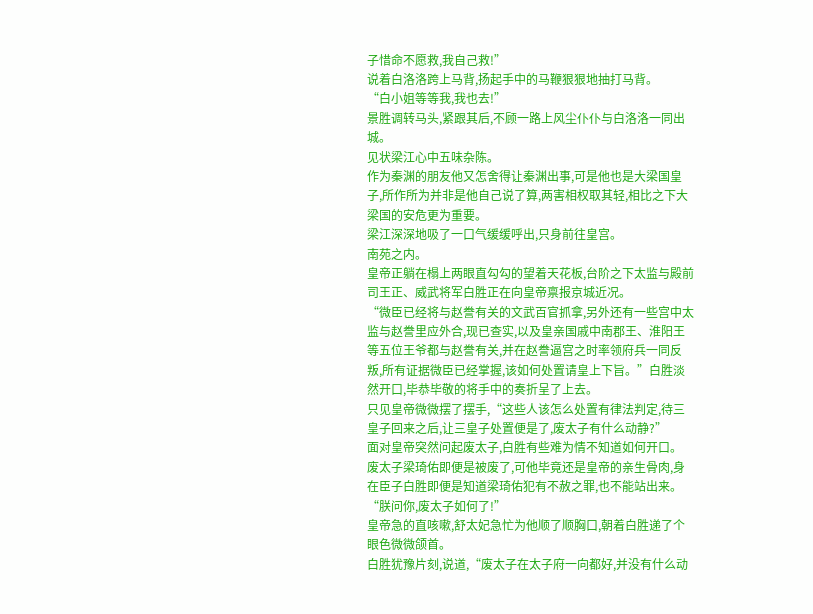子惜命不愿救,我自己救!”
说着白洛洛跨上马背,扬起手中的马鞭狠狠地抽打马背。
“白小姐等等我,我也去!”
景胜调转马头,紧跟其后,不顾一路上风尘仆仆与白洛洛一同出城。
见状梁江心中五味杂陈。
作为秦渊的朋友他又怎舍得让秦渊出事,可是他也是大梁国皇子,所作所为并非是他自己说了算,两害相权取其轻,相比之下大梁国的安危更为重要。
梁江深深地吸了一口气缓缓呼出,只身前往皇宫。
南苑之内。
皇帝正躺在榻上两眼直勾勾的望着天花板,台阶之下太监与殿前司王正、威武将军白胜正在向皇帝禀报京城近况。
“微臣已经将与赵誊有关的文武百官抓拿,另外还有一些宫中太监与赵誊里应外合,现已查实,以及皇亲国戚中南郡王、淮阳王等五位王爷都与赵誊有关,并在赵誊逼宫之时率领府兵一同反叛,所有证据微臣已经掌握,该如何处置请皇上下旨。”白胜淡然开口,毕恭毕敬的将手中的奏折呈了上去。
只见皇帝微微摆了摆手,“这些人该怎么处置有律法判定,待三皇子回来之后,让三皇子处置便是了,废太子有什么动静?”
面对皇帝突然问起废太子,白胜有些难为情不知道如何开口。
废太子梁琦佑即便是被废了,可他毕竟还是皇帝的亲生骨肉,身在臣子白胜即便是知道梁琦佑犯有不赦之罪,也不能站出来。
“朕问你,废太子如何了!”
皇帝急的直咳嗽,舒太妃急忙为他顺了顺胸口,朝着白胜递了个眼色微微颌首。
白胜犹豫片刻,说道,“废太子在太子府一向都好,并没有什么动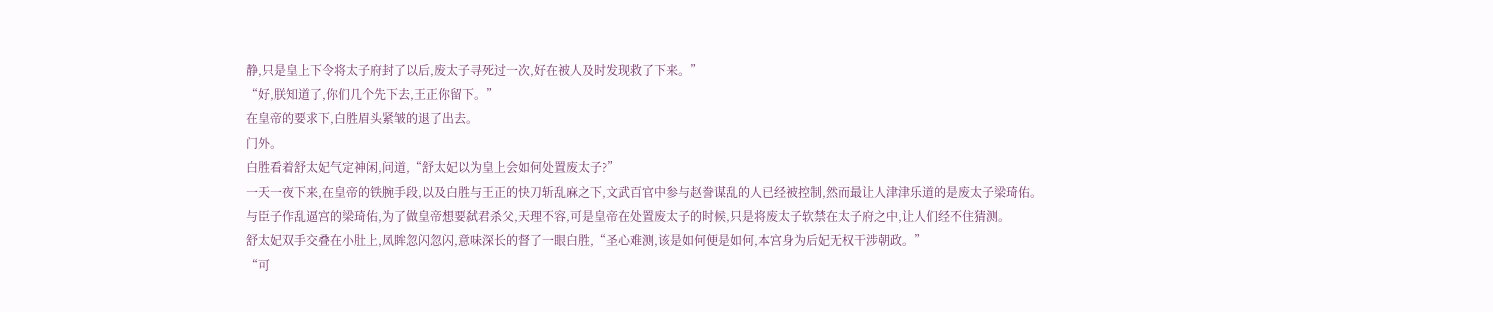静,只是皇上下令将太子府封了以后,废太子寻死过一次,好在被人及时发现救了下来。”
“好,朕知道了,你们几个先下去,王正你留下。”
在皇帝的要求下,白胜眉头紧皱的退了出去。
门外。
白胜看着舒太妃气定神闲,问道,“舒太妃以为皇上会如何处置废太子?”
一天一夜下来,在皇帝的铁腕手段,以及白胜与王正的快刀斩乱麻之下,文武百官中参与赵誊谋乱的人已经被控制,然而最让人津津乐道的是废太子梁琦佑。
与臣子作乱逼宫的梁琦佑,为了做皇帝想要弑君杀父,天理不容,可是皇帝在处置废太子的时候,只是将废太子软禁在太子府之中,让人们经不住猜测。
舒太妃双手交叠在小肚上,凤眸忽闪忽闪,意味深长的督了一眼白胜,“圣心难测,该是如何便是如何,本宫身为后妃无权干涉朝政。”
“可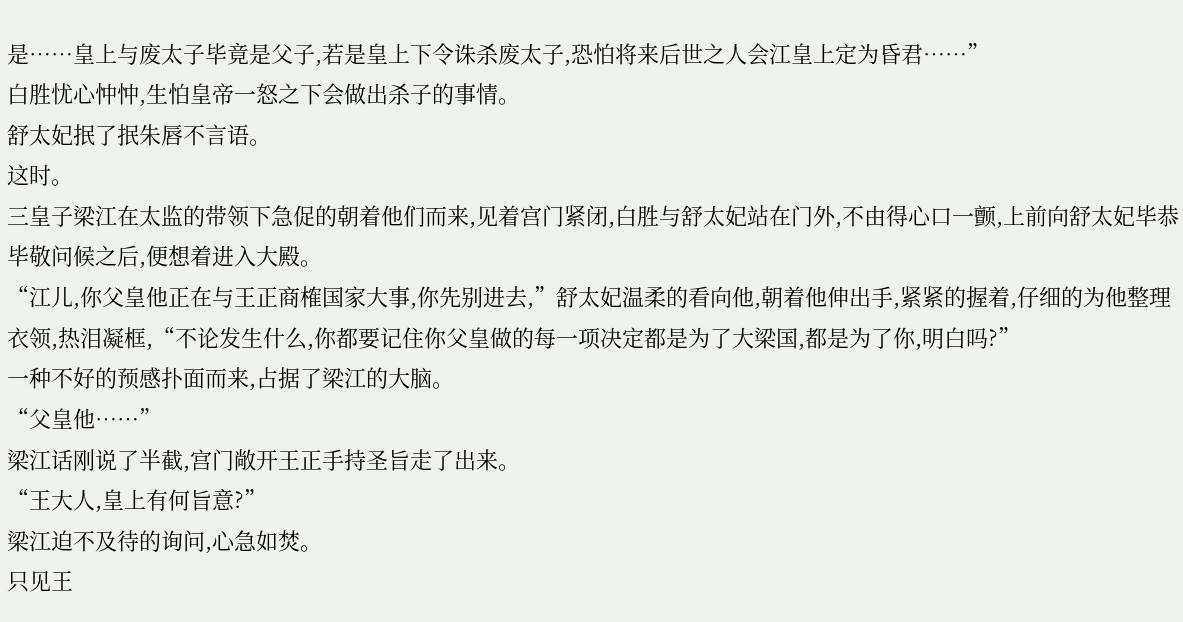是……皇上与废太子毕竟是父子,若是皇上下令诛杀废太子,恐怕将来后世之人会江皇上定为昏君……”
白胜忧心忡忡,生怕皇帝一怒之下会做出杀子的事情。
舒太妃抿了抿朱唇不言语。
这时。
三皇子梁江在太监的带领下急促的朝着他们而来,见着宫门紧闭,白胜与舒太妃站在门外,不由得心口一颤,上前向舒太妃毕恭毕敬问候之后,便想着进入大殿。
“江儿,你父皇他正在与王正商榷国家大事,你先别进去,”舒太妃温柔的看向他,朝着他伸出手,紧紧的握着,仔细的为他整理衣领,热泪凝框,“不论发生什么,你都要记住你父皇做的每一项决定都是为了大梁国,都是为了你,明白吗?”
一种不好的预感扑面而来,占据了梁江的大脑。
“父皇他……”
梁江话刚说了半截,宫门敞开王正手持圣旨走了出来。
“王大人,皇上有何旨意?”
梁江迫不及待的询问,心急如焚。
只见王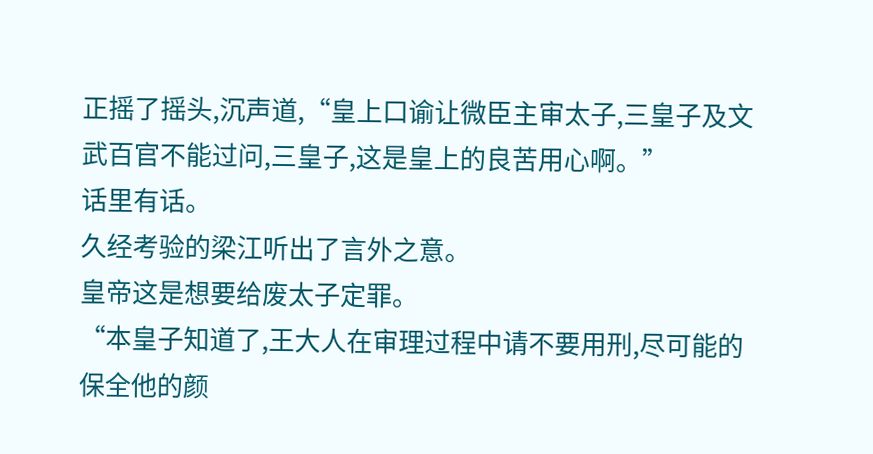正摇了摇头,沉声道,“皇上口谕让微臣主审太子,三皇子及文武百官不能过问,三皇子,这是皇上的良苦用心啊。”
话里有话。
久经考验的梁江听出了言外之意。
皇帝这是想要给废太子定罪。
“本皇子知道了,王大人在审理过程中请不要用刑,尽可能的保全他的颜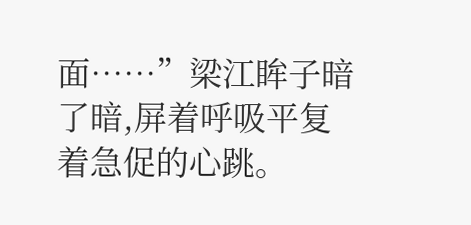面……”梁江眸子暗了暗,屏着呼吸平复着急促的心跳。